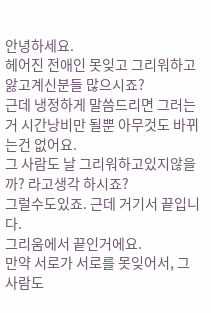안녕하세요.
헤어진 전애인 못잊고 그리워하고 앓고계신분들 많으시죠?
근데 냉정하게 말씀드리면 그러는거 시간낭비만 될뿐 아무것도 바뀌는건 없어요.
그 사람도 날 그리워하고있지않을까? 라고생각 하시죠?
그럴수도있죠. 근데 거기서 끝입니다.
그리움에서 끝인거에요.
만약 서로가 서로를 못잊어서, 그 사람도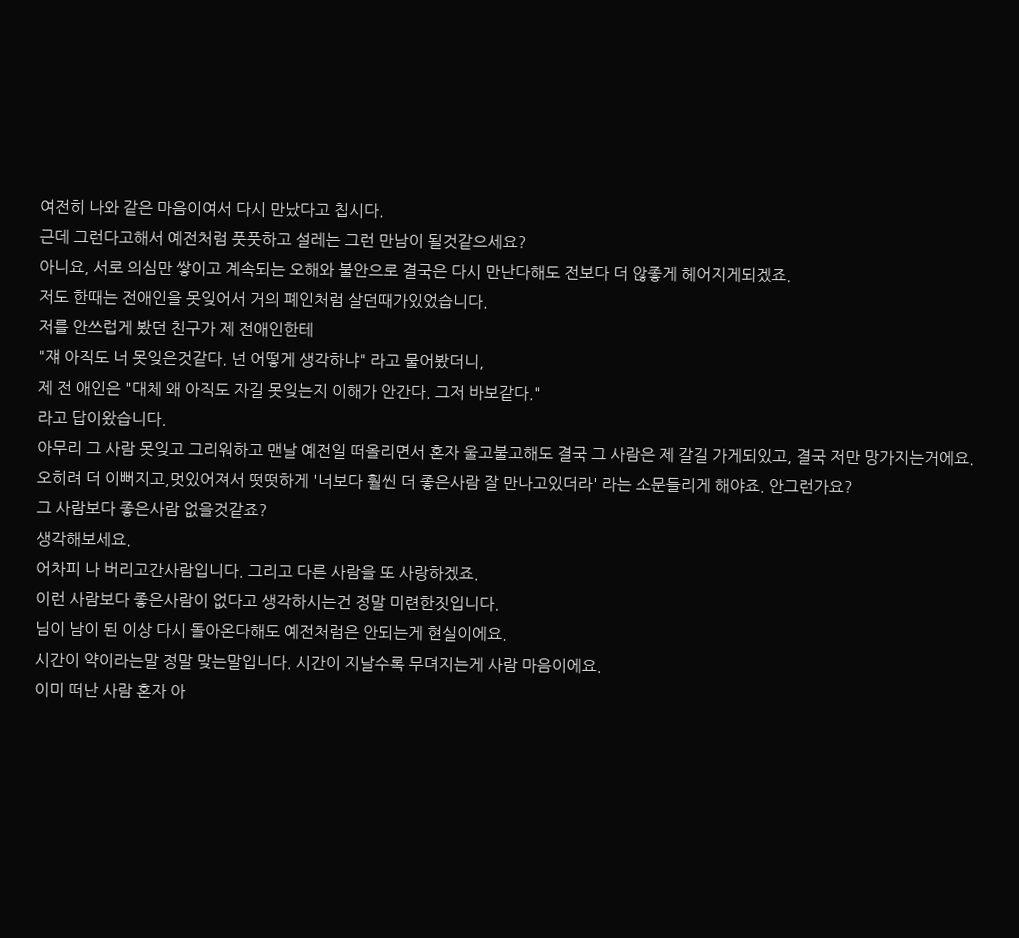여전히 나와 같은 마음이여서 다시 만났다고 칩시다.
근데 그런다고해서 예전처럼 풋풋하고 설레는 그런 만남이 될것같으세요?
아니요, 서로 의심만 쌓이고 계속되는 오해와 불안으로 결국은 다시 만난다해도 전보다 더 않좋게 헤어지게되겠죠.
저도 한때는 전애인을 못잊어서 거의 폐인처럼 살던때가있었습니다.
저를 안쓰럽게 봤던 친구가 제 전애인한테
"쟤 아직도 너 못잊은것같다. 넌 어떻게 생각하냐" 라고 물어봤더니,
제 전 애인은 "대체 왜 아직도 자길 못잊는지 이해가 안간다. 그저 바보같다."
라고 답이왔습니다.
아무리 그 사람 못잊고 그리워하고 맨날 예전일 떠올리면서 혼자 울고불고해도 결국 그 사람은 제 갈길 가게되있고, 결국 저만 망가지는거에요.
오히려 더 이뻐지고,멋있어져서 떳떳하게 '너보다 훨씬 더 좋은사람 잘 만나고있더라' 라는 소문들리게 해야죠. 안그런가요?
그 사람보다 좋은사람 없을것같죠?
생각해보세요.
어차피 나 버리고간사람입니다. 그리고 다른 사람을 또 사랑하겠죠.
이런 사람보다 좋은사람이 없다고 생각하시는건 정말 미련한짓입니다.
님이 남이 된 이상 다시 돌아온다해도 예전처럼은 안되는게 현실이에요.
시간이 약이라는말 정말 맞는말입니다. 시간이 지날수록 무뎌지는게 사람 마음이에요.
이미 떠난 사람 혼자 아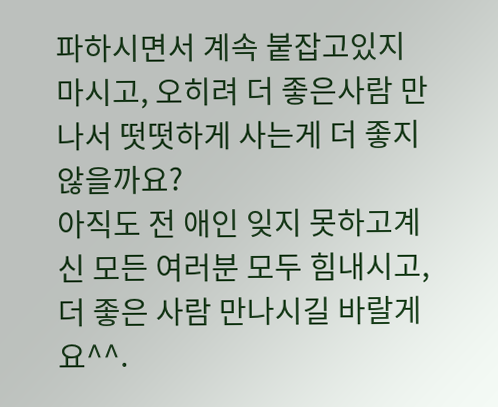파하시면서 계속 붙잡고있지 마시고, 오히려 더 좋은사람 만나서 떳떳하게 사는게 더 좋지않을까요?
아직도 전 애인 잊지 못하고계신 모든 여러분 모두 힘내시고,
더 좋은 사람 만나시길 바랄게요^^.